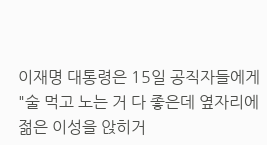이재명 대통령은 15일 공직자들에게 "술 먹고 노는 거 다 좋은데 옆자리에 젊은 이성을 앉히거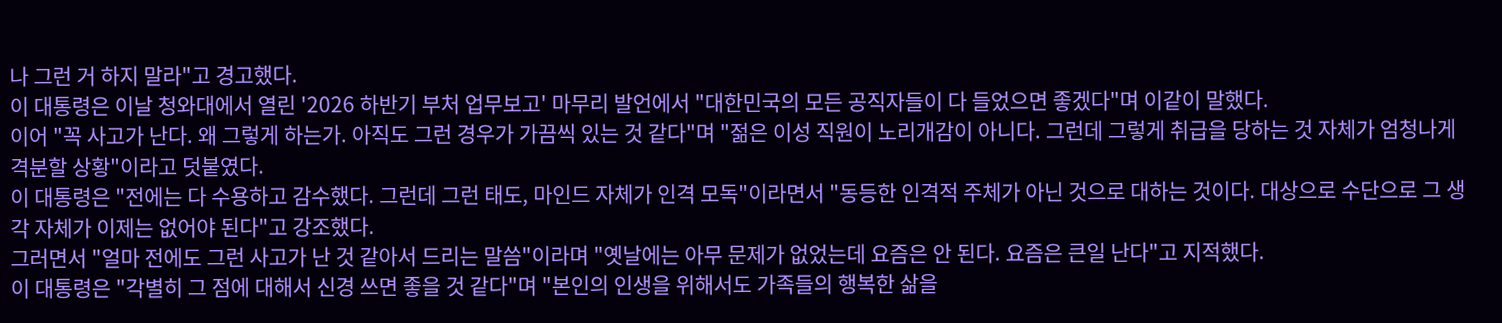나 그런 거 하지 말라"고 경고했다.
이 대통령은 이날 청와대에서 열린 '2026 하반기 부처 업무보고' 마무리 발언에서 "대한민국의 모든 공직자들이 다 들었으면 좋겠다"며 이같이 말했다.
이어 "꼭 사고가 난다. 왜 그렇게 하는가. 아직도 그런 경우가 가끔씩 있는 것 같다"며 "젊은 이성 직원이 노리개감이 아니다. 그런데 그렇게 취급을 당하는 것 자체가 엄청나게 격분할 상황"이라고 덧붙였다.
이 대통령은 "전에는 다 수용하고 감수했다. 그런데 그런 태도, 마인드 자체가 인격 모독"이라면서 "동등한 인격적 주체가 아닌 것으로 대하는 것이다. 대상으로 수단으로 그 생각 자체가 이제는 없어야 된다"고 강조했다.
그러면서 "얼마 전에도 그런 사고가 난 것 같아서 드리는 말씀"이라며 "옛날에는 아무 문제가 없었는데 요즘은 안 된다. 요즘은 큰일 난다"고 지적했다.
이 대통령은 "각별히 그 점에 대해서 신경 쓰면 좋을 것 같다"며 "본인의 인생을 위해서도 가족들의 행복한 삶을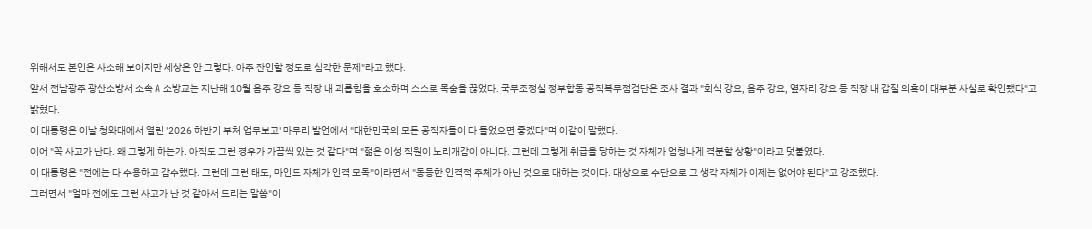위해서도 본인은 사소해 보이지만 세상은 안 그렇다. 아주 잔인할 정도로 심각한 문제"라고 했다.
앞서 전남광주 광산소방서 소속 A 소방교는 지난해 10월 음주 강요 등 직장 내 괴롭힘을 호소하며 스스로 목숨을 끊었다. 국무조정실 정부합동 공직복무점검단은 조사 결과 "회식 강요, 음주 강요, 옆자리 강요 등 직장 내 갑질 의혹이 대부분 사실로 확인됐다"고 밝혔다.
이 대통령은 이날 청와대에서 열린 '2026 하반기 부처 업무보고' 마무리 발언에서 "대한민국의 모든 공직자들이 다 들었으면 좋겠다"며 이같이 말했다.
이어 "꼭 사고가 난다. 왜 그렇게 하는가. 아직도 그런 경우가 가끔씩 있는 것 같다"며 "젊은 이성 직원이 노리개감이 아니다. 그런데 그렇게 취급을 당하는 것 자체가 엄청나게 격분할 상황"이라고 덧붙였다.
이 대통령은 "전에는 다 수용하고 감수했다. 그런데 그런 태도, 마인드 자체가 인격 모독"이라면서 "동등한 인격적 주체가 아닌 것으로 대하는 것이다. 대상으로 수단으로 그 생각 자체가 이제는 없어야 된다"고 강조했다.
그러면서 "얼마 전에도 그런 사고가 난 것 같아서 드리는 말씀"이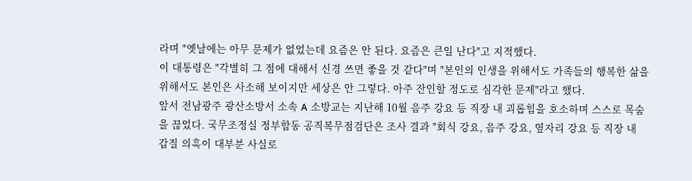라며 "옛날에는 아무 문제가 없었는데 요즘은 안 된다. 요즘은 큰일 난다"고 지적했다.
이 대통령은 "각별히 그 점에 대해서 신경 쓰면 좋을 것 같다"며 "본인의 인생을 위해서도 가족들의 행복한 삶을 위해서도 본인은 사소해 보이지만 세상은 안 그렇다. 아주 잔인할 정도로 심각한 문제"라고 했다.
앞서 전남광주 광산소방서 소속 A 소방교는 지난해 10월 음주 강요 등 직장 내 괴롭힘을 호소하며 스스로 목숨을 끊었다. 국무조정실 정부합동 공직복무점검단은 조사 결과 "회식 강요, 음주 강요, 옆자리 강요 등 직장 내 갑질 의혹이 대부분 사실로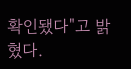확인됐다"고 밝혔다.